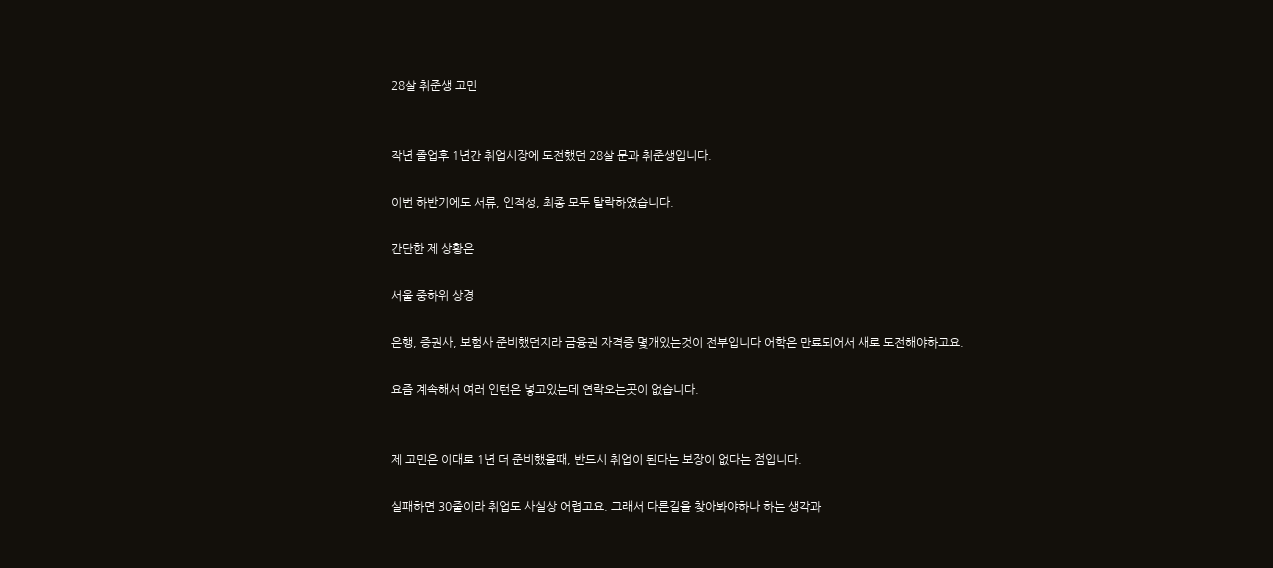28살 취준생 고민


작년 졸업후 1년간 취업시장에 도전했던 28살 문과 취준생입니다.

이번 하반기에도 서류, 인적성, 최종 모두 탈락하였습니다.

간단한 제 상황은

서울 중하위 상경

은행, 증권사, 보험사 준비했던지라 금융권 자격증 몇개있는것이 전부입니다 어학은 만료되어서 새로 도전해야하고요.

요즘 계속해서 여러 인턴은 넣고있는데 연락오는곳이 없습니다.


제 고민은 이대로 1년 더 준비했을때, 반드시 취업이 된다는 보장이 없다는 점입니다.

실패하면 30줄이라 취업도 사실상 어렵고요. 그래서 다른길을 찾아봐야하나 하는 생각과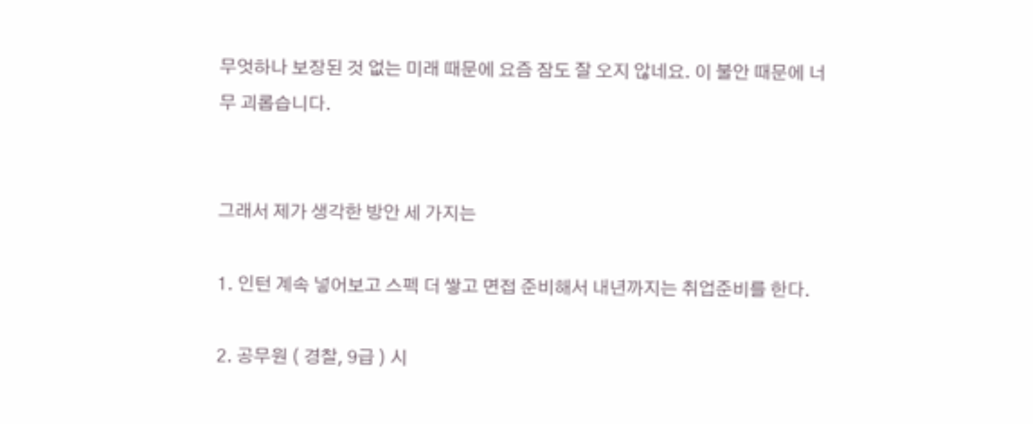무엇하나 보장된 것 없는 미래 때문에 요즘 잠도 잘 오지 않네요. 이 불안 때문에 너무 괴롭습니다.


그래서 제가 생각한 방안 세 가지는

1. 인턴 계속 넣어보고 스펙 더 쌓고 면접 준비해서 내년까지는 취업준비를 한다.

2. 공무원 ( 경찰, 9급 ) 시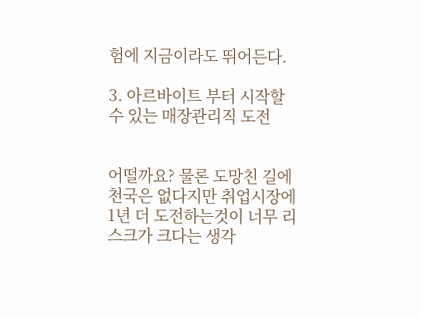험에 지금이라도 뛰어든다.

3. 아르바이트 부터 시작할 수 있는 매장관리직 도전


어떨까요? 물론 도망친 길에 천국은 없다지만 취업시장에 1년 더 도전하는것이 너무 리스크가 크다는 생각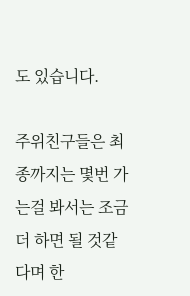도 있습니다.

주위친구들은 최종까지는 몇번 가는걸 봐서는 조금 더 하면 될 것같다며 한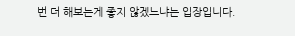번 더 해보는게 좋지 않겠느냐는 입장입니다.